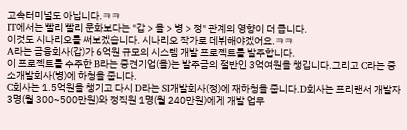고속터미널도 아닙니다.ㅋㅋ
IT에서는 빨리 빨리 문화보다는 "갑 > 을 > 병 > 정" 관계의 영향이 더 큽니다.
이것도 시나리오를 써보겠습니다. 시나리오 작가로 데뷔해야겠어요.ㅋㅋ
A라는 금융회사(갑)가 6억원 규모의 시스템 개발 프로젝트를 발주합니다.
이 프로젝트를 수주한 B라는 중견기업(을)는 발주금의 절반인 3억여원을 챙깁니다.그리고 C라는 중소개발회사(병)에 하청을 줍니다.
C회사는 1.5억원을 챙기고 다시 D라는 SI개발회사(정)에 재하청을 줍니다.D회사는 프리랜서 개발자 3명(월 300~500만원)와 정직원 1명(월 240만원)에게 개발 업무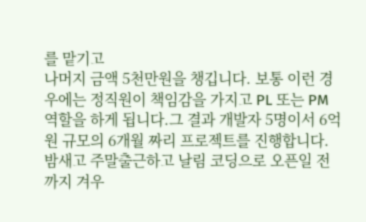를 맡기고
나머지 금액 5천만원을 챙깁니다. 보통 이런 경우에는 정직원이 책임감을 가지고 PL 또는 PM 역할을 하게 됩니다.그 결과 개발자 5명이서 6억원 규모의 6개월 짜리 프로젝트를 진행합니다.
밤새고 주말출근하고 날림 코딩으로 오픈일 전까지 겨우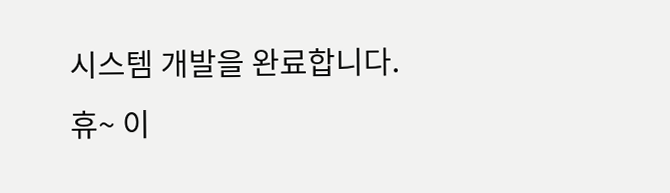시스템 개발을 완료합니다.
휴~ 이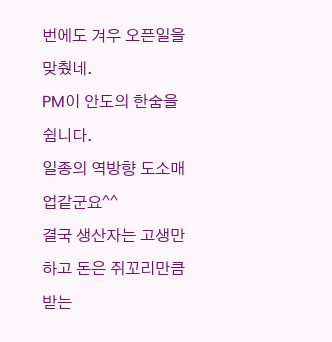번에도 겨우 오픈일을 맞췄네.
PM이 안도의 한숨을 쉼니다.
일종의 역방향 도소매업같군요^^
결국 생산자는 고생만하고 돈은 쥐꼬리만큼 받는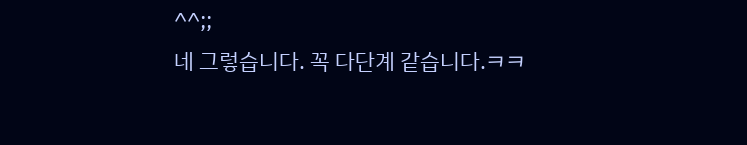^^;;
네 그렇습니다. 꼭 다단계 같습니다.ㅋㅋ